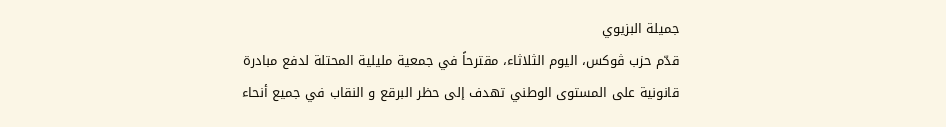جميلة البزيوي
قدّم حزب ڤوكس، اليوم الثلاثاء، مقترحاً في جمعية مليلية المحتلة لدفع مبادرة قانونية على المستوى الوطني تهدف إلى حظر البرقع و النقاب في جميع أنحاء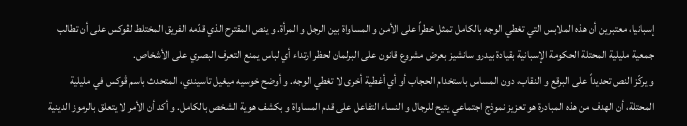إسبانيا، معتبرين أن هذه الملابس التي تغطي الوجه بالكامل تمثل خطراً على الأمن و المساواة بين الرجل و المرأة. و ينص المقترح الذي قدّمه الفريق المختلط لڤوكس على أن تطالب جمعية مليلية المحتلة الحكومة الإسبانية بقيادة بيدرو سانشيز بعرض مشروع قانون على البرلمان لحظر ارتداء أي لباس يمنع التعرف البصري على الأشخاص.
و يركّز النص تحديداً على البرقع و النقاب، دون المساس باستخدام الحجاب أو أي أغطية أخرى لا تغطي الوجه. و أوضح خوسيه ميغيل تاسيندي، المتحدث باسم ڤوكس في مليلية المحتلة، أن الهدف من هذه المبادرة هو تعزيز نموذج اجتماعي يتيح للرجال و النساء التفاعل على قدم المساواة و بكشف هوية الشخص بالكامل. و أكد أن الأمر لا يتعلق بالرموز الدينية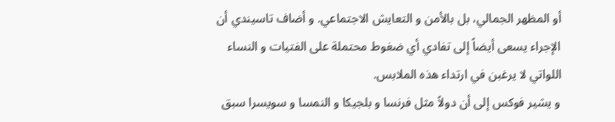أو المظهر الجمالي، بل بالأمن و التعايش الاجتماعي. و أضاف تاسيندي أن الإجراء يسعى أيضاً إلى تفادي أي ضغوط محتملة على الفتيات و النساء اللواتي لا يرغبن في ارتداء هذه الملابس.
و يشير فوكس إلى أن دولاً مثل فرنسا و بلجيكا و النمسا و سويسرا سبق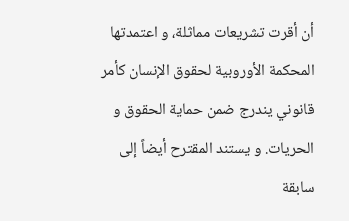أن أقرت تشريعات مماثلة، و اعتمدتها المحكمة الأوروبية لحقوق الإنسان كأمر قانوني يندرج ضمن حماية الحقوق و الحريات. و يستند المقترح أيضاً إلى سابقة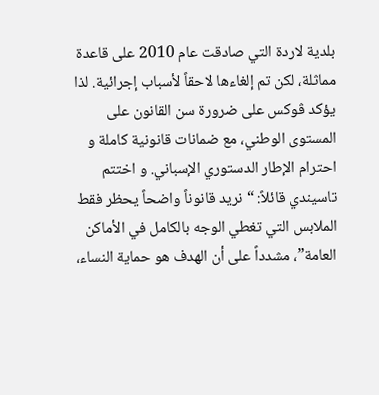بلدية لاردة التي صادقت عام 2010 على قاعدة مماثلة، لكن تم إلغاءها لاحقاً لأسباب إجرائية. لذا يؤكد ڤوكس على ضرورة سن القانون على المستوى الوطني، مع ضمانات قانونية كاملة و احترام الإطار الدستوري الإسباني. و اختتم تاسيندي قائلاً: “نريد قانوناً واضحاً يحظر فقط الملابس التي تغطي الوجه بالكامل في الأماكن العامة”، مشدداً على أن الهدف هو حماية النساء،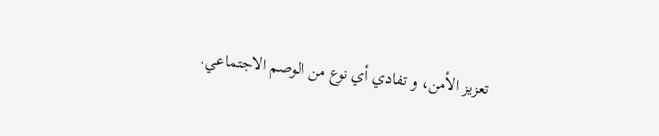تعزيز الأمن، و تفادي أي نوع من الوصم الاجتماعي.